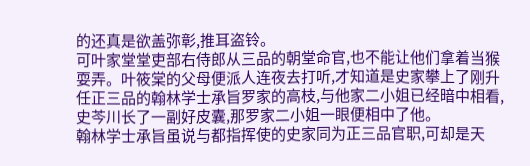的还真是欲盖弥彰,推耳盗铃。
可叶家堂堂吏部右侍郎从三品的朝堂命官,也不能让他们拿着当猴耍弄。叶筱棠的父母便派人连夜去打听,才知道是史家攀上了刚升任正三品的翰林学士承旨罗家的高枝,与他家二小姐已经暗中相看,史芩川长了一副好皮囊,那罗家二小姐一眼便相中了他。
翰林学士承旨虽说与都指挥使的史家同为正三品官职,可却是天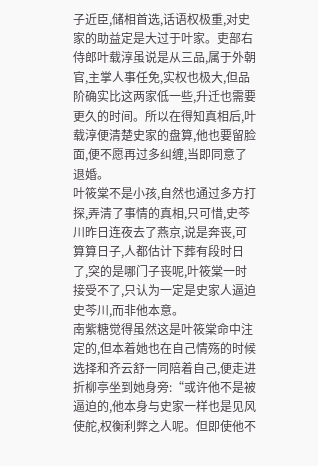子近臣,储相首选,话语权极重,对史家的助益定是大过于叶家。吏部右侍郎叶载淳虽说是从三品,属于外朝官,主掌人事任免,实权也极大,但品阶确实比这两家低一些,升迁也需要更久的时间。所以在得知真相后,叶载淳便清楚史家的盘算,他也要留脸面,便不愿再过多纠缠,当即同意了退婚。
叶筱棠不是小孩,自然也通过多方打探,弄清了事情的真相,只可惜,史芩川昨日连夜去了燕京,说是奔丧,可算算日子,人都估计下葬有段时日了,突的是哪门子丧呢,叶筱棠一时接受不了,只认为一定是史家人逼迫史芩川,而非他本意。
南紫糖觉得虽然这是叶筱棠命中注定的,但本着她也在自己情殇的时候选择和齐云舒一同陪着自己,便走进折柳亭坐到她身旁:“或许他不是被逼迫的,他本身与史家一样也是见风使舵,权衡利弊之人呢。但即使他不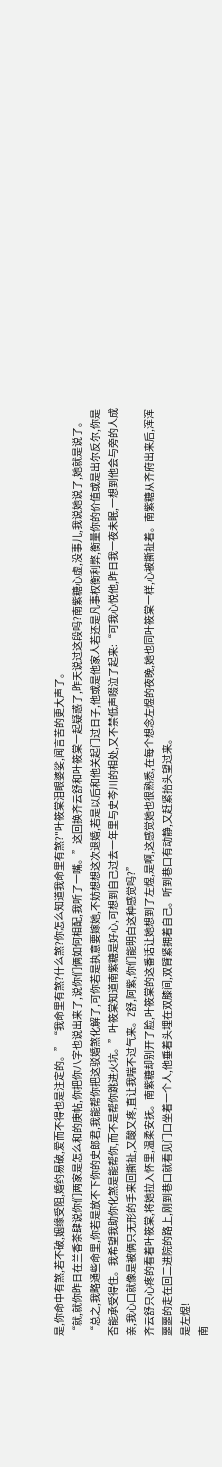是,你命中有煞,若不破,姻缘受阻,婚约易破,爱而不得也是注定的。”“我命里有煞?什么煞?你怎么知道我命里有煞?"叶筱棠泪眼婆娑,闻言苦的更大声了。
“就,就你昨日在兰香茶肆说你们两家是怎么和的庚帖,你把你八字也说出来了,说你们俩如何相配,我听了一嘴。”这回换齐云舒和叶筱棠一起疑惑了,昨天说过这段吗?南紫糖心虚,没事儿,我说她说了,她就是说了。“总之,我略通些命里,你若是放不下你的史郎君,我能帮你把这驳婚煞化解了,可你若是执意要嫁她,不妨想想这次退婚,若是以后和他关起门过日子,他或是他家人若还是凡事权衡利弊,衡量你的价值或是出尔反尔,你是否能承受得住。我希望我助你化煞是能帮你,而不是帮你跳进火坑。”叶筱棠知道南紫糖是好心,可想到自己过去一年里与史芩川的相处,又不禁低声啜泣了起来:“可我心悦他,昨日我一夜未眠,一想到他会与旁的人成亲,我心口就像是被俩只无形的手来回撕扯,又酸又疼,直让我喘不过气来。Z舒,阿紫,你们能明白这种感觉吗?”
齐云舒只心疼的看着叶筱棠,将她拉入怀里,温柔安抚。南紫糖却别开了脸,叶筱棠的这番话让她想到了左煜,是啊,这感觉她也很熟悉,在每个想念左煜的夜晚,她也同叶筱棠一样,心被撕扯着。南紫糖从齐府出来后,浑浑噩噩的走在回二进院的路上,刚到巷口就看见门口坐着一个人,他垂着头埋在双膝间,双臂紧拥着自己。听到巷口有动静,又赶紧抬头望过来。
是左煜!
南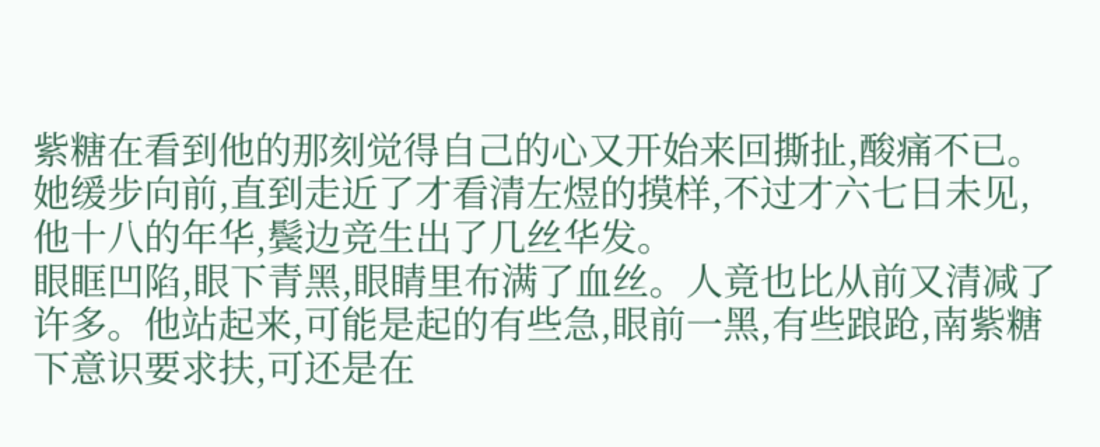紫糖在看到他的那刻觉得自己的心又开始来回撕扯,酸痛不已。她缓步向前,直到走近了才看清左煜的摸样,不过才六七日未见,他十八的年华,鬓边竞生出了几丝华发。
眼眶凹陷,眼下青黑,眼睛里布满了血丝。人竟也比从前又清减了许多。他站起来,可能是起的有些急,眼前一黑,有些踉跄,南紫糖下意识要求扶,可还是在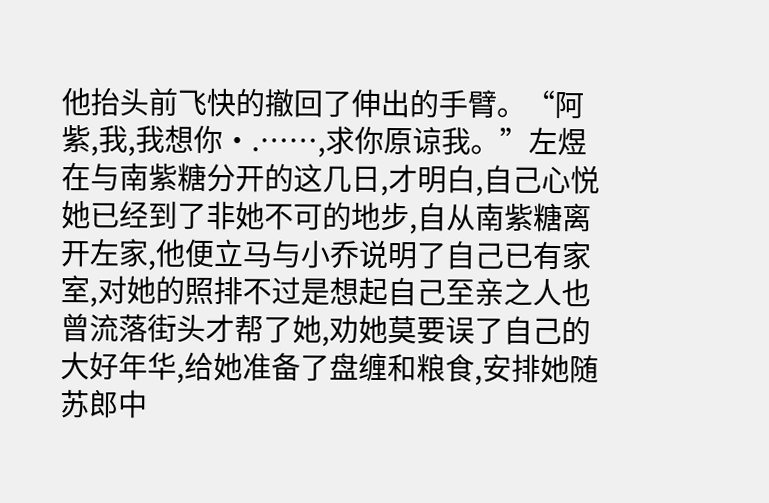他抬头前飞快的撤回了伸出的手臂。“阿紫,我,我想你·.……,求你原谅我。”左煜在与南紫糖分开的这几日,才明白,自己心悦她已经到了非她不可的地步,自从南紫糖离开左家,他便立马与小乔说明了自己已有家室,对她的照排不过是想起自己至亲之人也曾流落街头才帮了她,劝她莫要误了自己的大好年华,给她准备了盘缠和粮食,安排她随苏郎中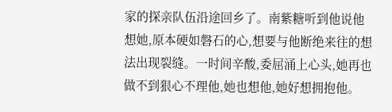家的探亲队伍沿途回乡了。南紫糖听到他说他想她,原本硬如磐石的心,想要与他断绝来往的想法出现裂缝。一时间辛酸,委屈涌上心头,她再也做不到狠心不理他,她也想他,她好想拥抱他。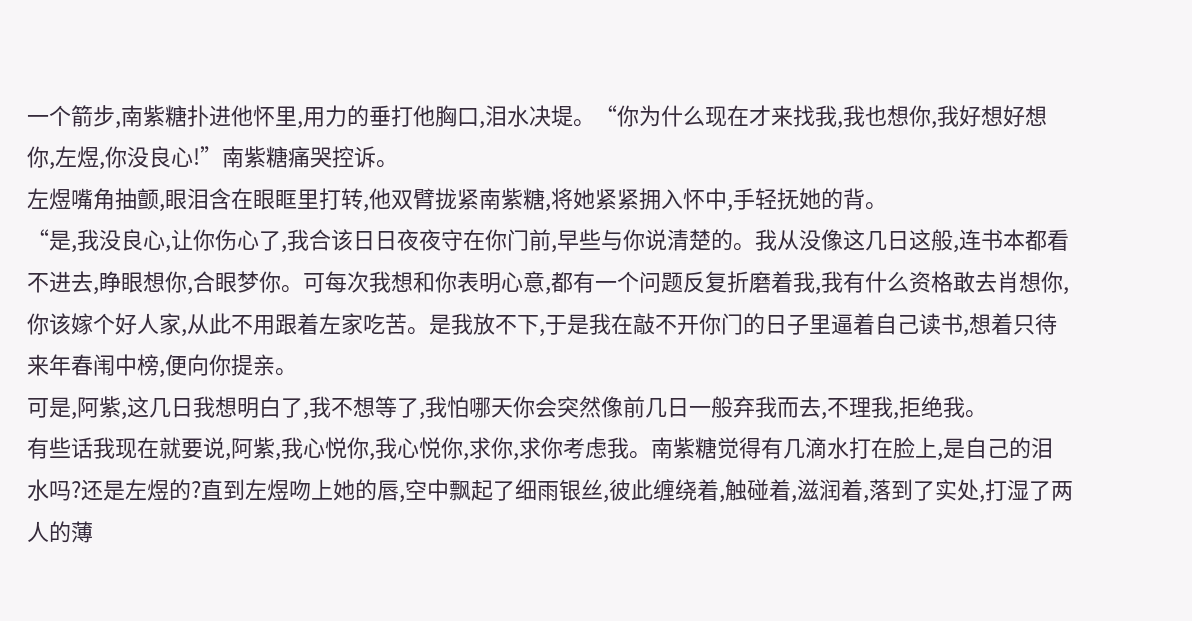一个箭步,南紫糖扑进他怀里,用力的垂打他胸口,泪水决堤。“你为什么现在才来找我,我也想你,我好想好想你,左煜,你没良心!”南紫糖痛哭控诉。
左煜嘴角抽颤,眼泪含在眼眶里打转,他双臂拢紧南紫糖,将她紧紧拥入怀中,手轻抚她的背。
“是,我没良心,让你伤心了,我合该日日夜夜守在你门前,早些与你说清楚的。我从没像这几日这般,连书本都看不进去,睁眼想你,合眼梦你。可每次我想和你表明心意,都有一个问题反复折磨着我,我有什么资格敢去肖想你,你该嫁个好人家,从此不用跟着左家吃苦。是我放不下,于是我在敲不开你门的日子里逼着自己读书,想着只待来年春闱中榜,便向你提亲。
可是,阿紫,这几日我想明白了,我不想等了,我怕哪天你会突然像前几日一般弃我而去,不理我,拒绝我。
有些话我现在就要说,阿紫,我心悦你,我心悦你,求你,求你考虑我。南紫糖觉得有几滴水打在脸上,是自己的泪水吗?还是左煜的?直到左煜吻上她的唇,空中飘起了细雨银丝,彼此缠绕着,触碰着,滋润着,落到了实处,打湿了两人的薄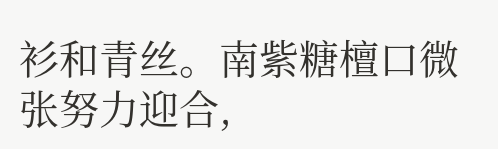衫和青丝。南紫糖檀口微张努力迎合,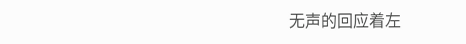无声的回应着左